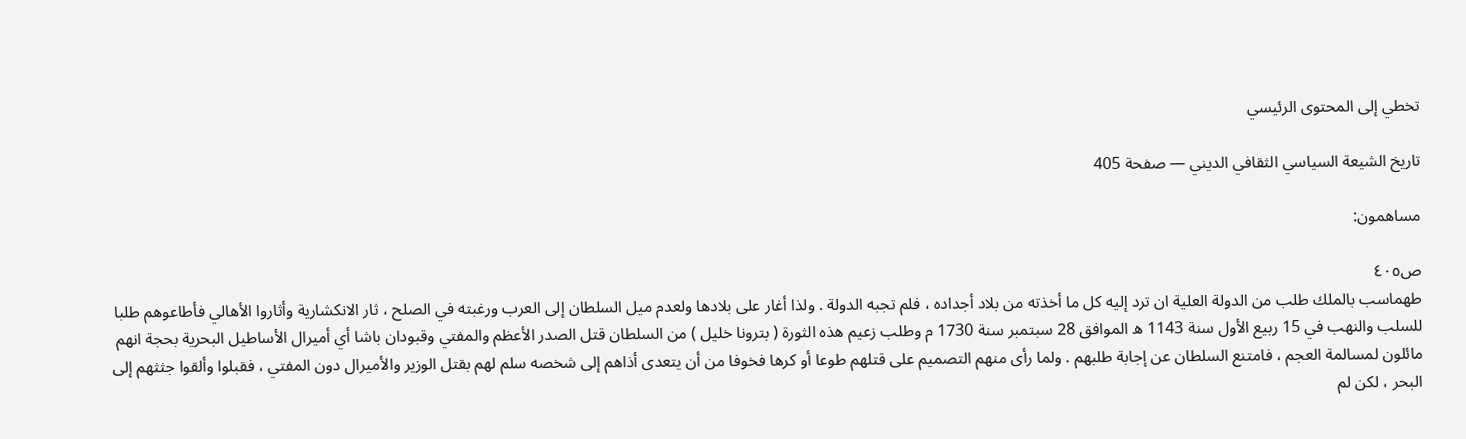تخطي إلى المحتوى الرئيسي

تاريخ الشيعة السياسي الثقافي الديني — صفحة 405

مساهمون:

ص٤٠٥
طهماسب بالملك طلب من الدولة العلية ان ترد إليه كل ما أخذته من بلاد أجداده ، فلم تجبه الدولة . ولذا أغار على بلادها ولعدم ميل السلطان إلى العرب ورغبته في الصلح ، ثار الانكشارية وأثاروا الأهالي فأطاعوهم طلبا للسلب والنهب في 15 ربيع الأول سنة 1143 ه الموافق 28 سبتمبر سنة 1730 م وطلب زعيم هذه الثورة ( بترونا خليل ) من السلطان قتل الصدر الأعظم والمفتي وقبودان باشا أي أميرال الأساطيل البحرية بحجة انهم مائلون لمسالمة العجم ، فامتنع السلطان عن إجابة طلبهم . ولما رأى منهم التصميم على قتلهم طوعا أو كرها فخوفا من أن يتعدى أذاهم إلى شخصه سلم لهم بقتل الوزير والأميرال دون المفتي ، فقبلوا وألقوا جثثهم إلى البحر ، لكن لم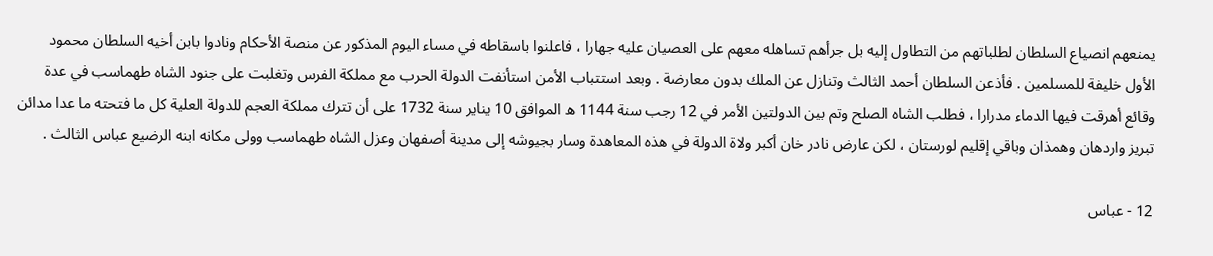يمنعهم انصياع السلطان لطلباتهم من التطاول إليه بل جرأهم تساهله معهم على العصيان عليه جهارا ، فاعلنوا باسقاطه في مساء اليوم المذكور عن منصة الأحكام ونادوا بابن أخيه السلطان محمود الأول خليفة للمسلمين . فأذعن السلطان أحمد الثالث وتنازل عن الملك بدون معارضة . وبعد استتباب الأمن استأنفت الدولة الحرب مع مملكة الفرس وتغلبت على جنود الشاه طهماسب في عدة وقائع أهرقت فيها الدماء مدرارا ، فطلب الشاه الصلح وتم بين الدولتين الأمر في 12 رجب سنة 1144 ه الموافق 10 يناير سنة 1732 على أن تترك مملكة العجم للدولة العلية كل ما فتحته ما عدا مدائن تبريز واردهان وهمذان وباقي إقليم لورستان ، لكن عارض نادر خان أكبر ولاة الدولة في هذه المعاهدة وسار بجيوشه إلى مدينة أصفهان وعزل الشاه طهماسب وولى مكانه ابنه الرضيع عباس الثالث .

12 - عباس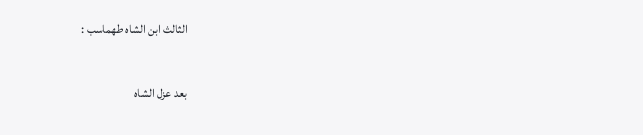الثالث ابن الشاه طهماسب :

بعد عزل الشاه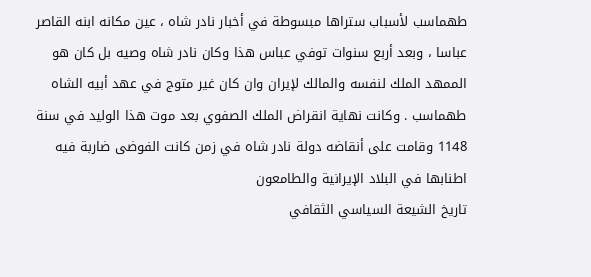طهماسب لأسباب ستراها مبسوطة في أخبار نادر شاه ، عين مكانه ابنه القاصر عباسا ، وبعد أربع سنوات توفي عباس هذا وكان نادر شاه وصيه بل كان هو الممهد الملك لنفسه والمالك لإيران وان كان غير متوج في عهد أبيه الشاه طهماسب . وكانت نهاية انقراض الملك الصفوي بعد موت هذا الوليد في سنة 1148 وقامت على أنقاضه دولة نادر شاه في زمن كانت الفوضى ضاربة فيه اطنابها في البلاد الإيرانية والطامعون
تاريخ الشيعة السياسي الثقافي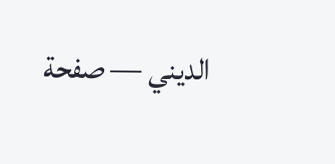الديني — صفحة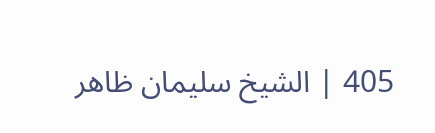405 | الشيخ سليمان ظاهر